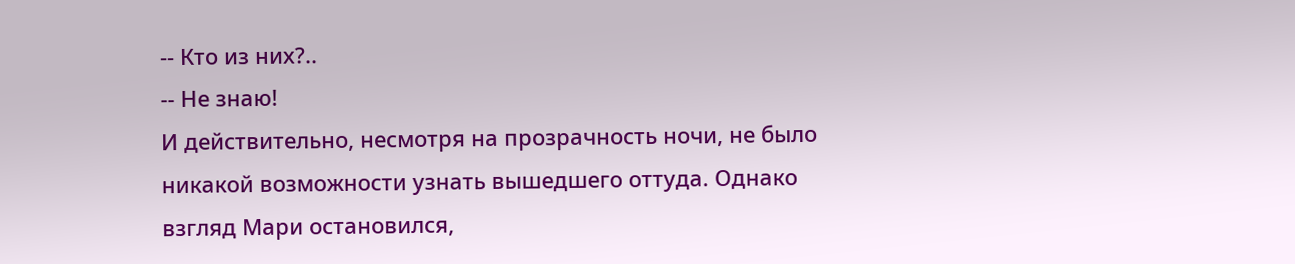-- Кто из них?..
-- Не знаю!
И действительно, несмотря на прозрачность ночи, не было никакой возможности узнать вышедшего оттуда. Однако взгляд Мари остановился,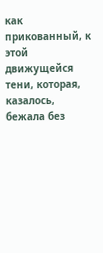как прикованный, к этой движущейся тени, которая, казалось, бежала без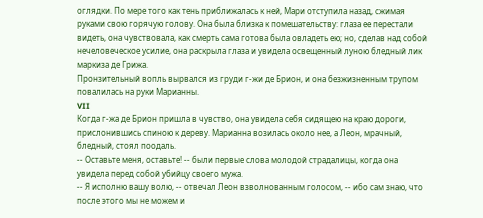оглядки. По мере того как тень приближалась к ней, Мари отступила назад, сжимая руками свою горячую голову. Она была близка к помешательству: глаза ее перестали видеть, она чувствовала, как смерть сама готова была овладеть ею; но, сделав над собой нечеловеческое усилие, она раскрыла глаза и увидела освещенный луною бледный лик маркиза де Грижа.
Пронзительный вопль вырвался из груди г-жи де Брион, и она безжизненным трупом повалилась на руки Марианны.
VII
Когда г-жа де Брион пришла в чувство, она увидела себя сидящею на краю дороги, прислонившись спиною к дереву. Марианна возилась около нее, а Леон, мрачный, бледный, стоял поодаль.
-- Оставьте меня, оставьте! -- были первые слова молодой страдалицы, когда она увидела перед собой убийцу своего мужа.
-- Я исполню вашу волю, -- отвечал Леон взволнованным голосом, -- ибо сам знаю, что после этого мы не можем и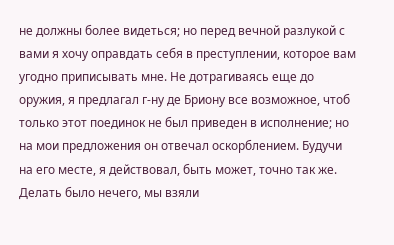не должны более видеться; но перед вечной разлукой с вами я хочу оправдать себя в преступлении, которое вам угодно приписывать мне. Не дотрагиваясь еще до оружия, я предлагал г-ну де Бриону все возможное, чтоб только этот поединок не был приведен в исполнение; но на мои предложения он отвечал оскорблением. Будучи на его месте, я действовал, быть может, точно так же. Делать было нечего, мы взяли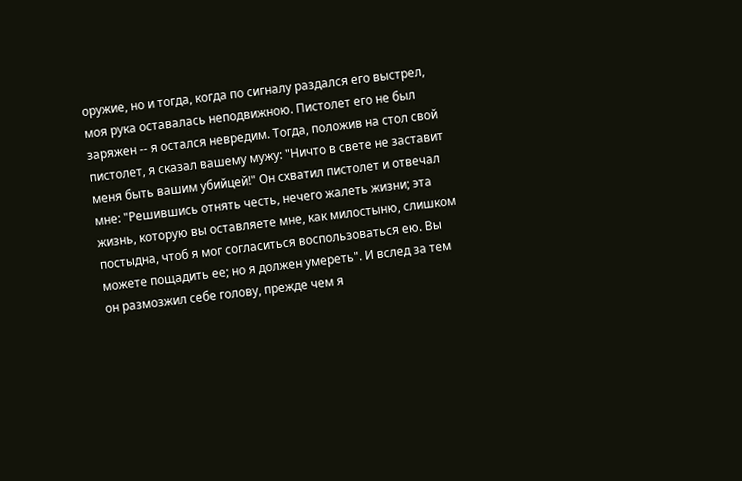оружие, но и тогда, когда по сигналу раздался его выстрел, моя рука оставалась неподвижною. Пистолет его не был заряжен -- я остался невредим. Тогда, положив на стол свой пистолет, я сказал вашему мужу: "Ничто в свете не заставит меня быть вашим убийцей!" Он схватил пистолет и отвечал мне: "Решившись отнять честь, нечего жалеть жизни; эта жизнь, которую вы оставляете мне, как милостыню, слишком постыдна, чтоб я мог согласиться воспользоваться ею. Вы можете пощадить ее; но я должен умереть". И вслед за тем он размозжил себе голову, прежде чем я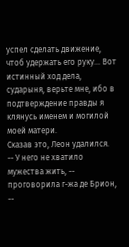успел сделать движение, чтоб удержать его руку... Вот истинный ход дела, сударыня, верьте мне, ибо в подтверждение правды я клянусь именем и могилой моей матери.
Сказав это, Леон удалился.
-- У него не хватило мужества жить, -- проговорила г-жа де Брион, --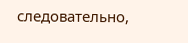следовательно,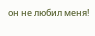он не любил меня!